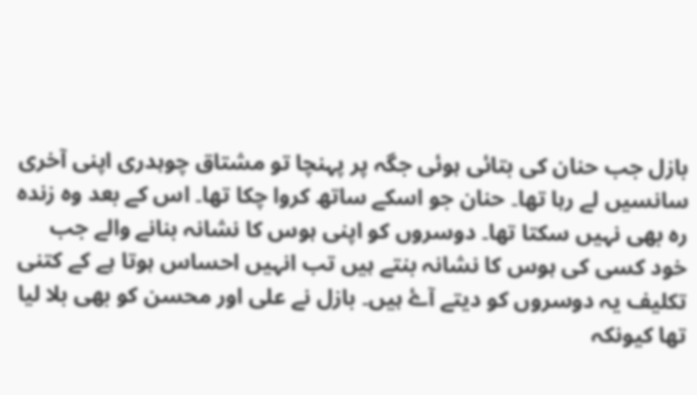بازل جب حنان کی بتائی ہوئی جگہ پر پہنچا تو مشتاق چوہدری اپنی آخری سانسیں لے رہا تھا۔ حنان جو اسکے ساتھ کروا چکا تھا۔ اس کے بعد وہ زندہ رہ بھی نہیں سکتا تھا۔ دوسروں کو اپنی ہوس کا نشانہ بنانے والے جب خود کسی کی ہوس کا نشانہ بنتے ہیں تب انہیں احساس ہوتا ہے کے کتنی تکلیف یہ دوسروں کو دیتے آۓ ہیں۔ بازل نے علی اور محسن کو بھی بلا لیا تھا کیونکہ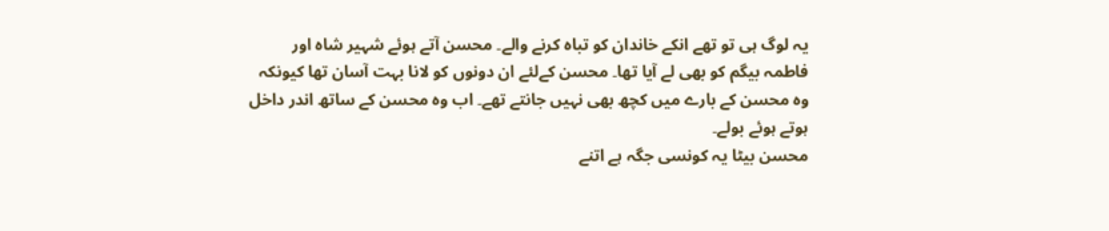یہ لوگ ہی تو تھے انکے خاندان کو تباہ کرنے والے۔ محسن آتے ہوئے شہیر شاہ اور فاطمہ بیگم کو بھی لے آیا تھا۔ محسن کےلئے ان دونوں کو لانا بہت آسان تھا کیونکہ وہ محسن کے بارے میں کچھ بھی نہیں جانتے تھے۔ اب وہ محسن کے ساتھ اندر داخل ہوتے ہوئے بولے۔
محسن بیٹا یہ کونسی جگہ ہے اتنے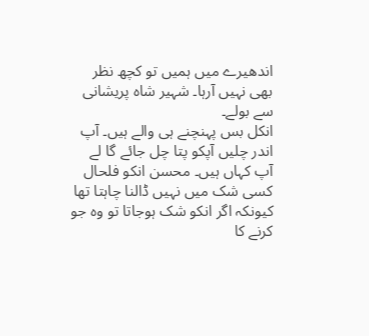اندھیرے میں ہمیں تو کچھ نظر بھی نہیں آرہا۔ شہیر شاہ پریشانی سے بولے۔
انکل بس پہنچنے ہی والے ہیں۔ آپ اندر چلیں آپکو پتا چل جائے گا لے آپ کہاں ہیں۔ محسن انکو فلحال کسی شک میں نہیں ڈالنا چاہتا تھا کیونکہ اگر انکو شک ہوجاتا تو وہ جو کرنے کا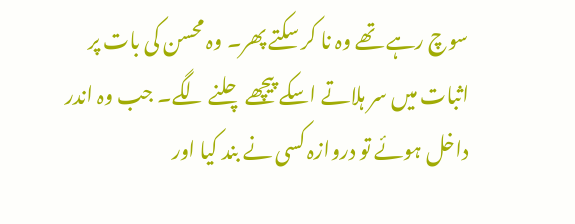سوچ رہے تھے وہ نا کر سکتے پھر۔ وہ محسن کی بات پر اثبات میں سر ہلاتے اسکے پیچھے چلنے لگے۔ جب وہ اندر داخل ہوئے تو دروازہ کسی نے بند کیا اور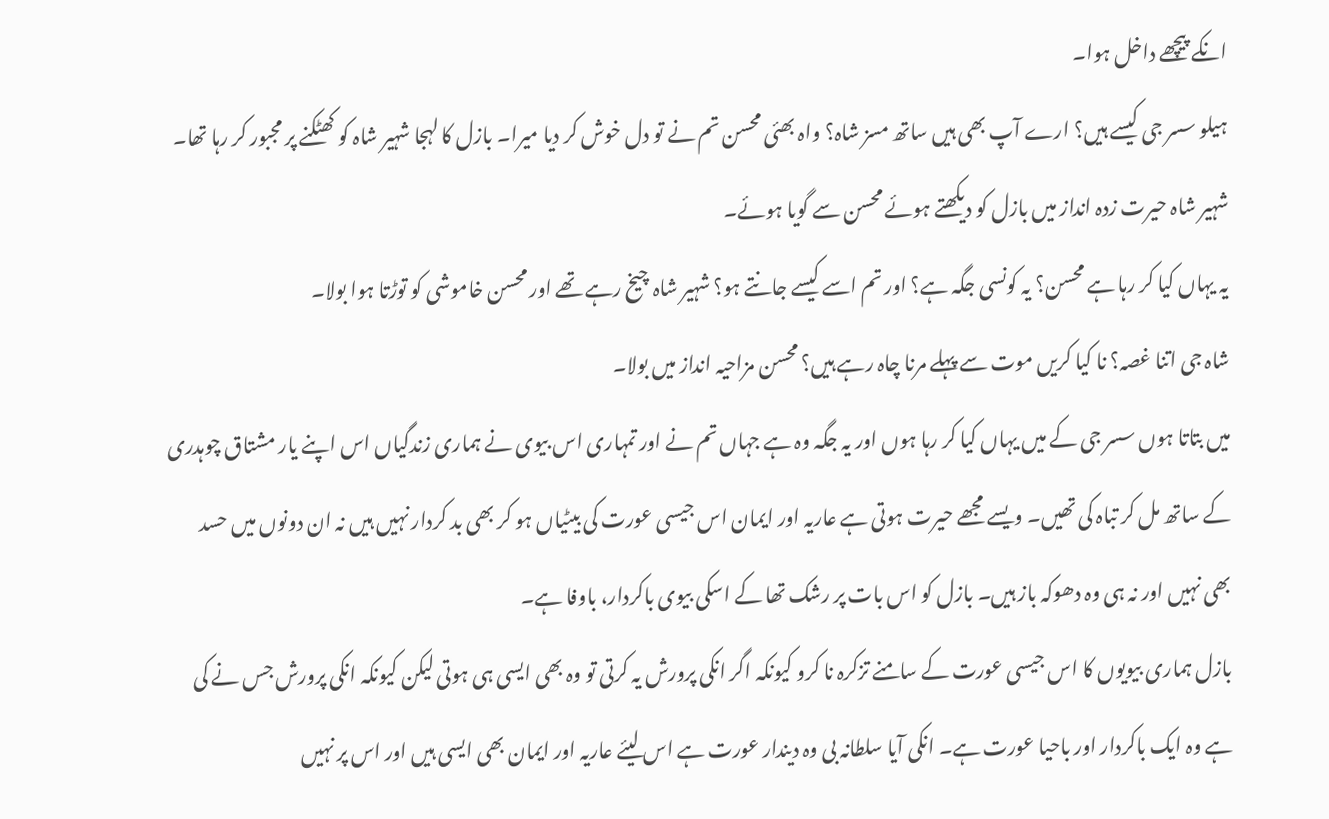انکے پیچھے داخل ہوا۔
ہیلو سسر جی کیسے ہیں؟ ارے آپ بھی ہیں ساتھ مسز شاہ؟ واہ بھئی محسن تم نے تو دل خوش کر دیا میرا۔ بازل کا لہجا شہیر شاہ کو کھٹکنے پر مجبور کر رہا تھا۔ شہیر شاہ حیرت زدہ انداز میں بازل کو دیکھتے ہوئے محسن سے گویا ہوئے۔
یہ یہاں کیا کر رہا ہے محسن؟ یہ کونسی جگہ ہے؟ اور تم اسے کیسے جانتے ہو؟ شہیر شاہ چیخ رہے تھے اور محسن خاموشی کو توڑتا ہوا بولا۔
شاہ جی اتنا غصہ؟ نا کیا کریں موت سے پہلے مرنا چاہ رہے ہیں؟ محسن مزاحیہ انداز میں بولا۔
میں بتاتا ہوں سسر جی کے میں یہاں کیا کر رہا ہوں اور یہ جگہ وہ ہے جہاں تم نے اور تمہاری اس بیوی نے ہماری زندگیاں اس اپنے یار مشتاق چوہدری کے ساتھ مل کر تباہ کی تھیں۔ ویسے مجھے حیرت ہوتی ہے عاریہ اور ایمان اس جیسی عورت کی بیٹیاں ہو کر بھی بد کردار نہیں ہیں نہ ان دونوں میں حسد بھی نہیں اور نہ ہی وہ دھوکہ باز ہیں۔ بازل کو اس بات پر رشک تھا کے اسکی بیوی باکردار، باوفا ہے۔
بازل ہماری بیویوں کا اس جیسی عورت کے سامنے تزکرہ نا کرو کیونکہ اگر انکی پرورش یہ کرتی تو وہ بھی ایسی ہی ہوتی لیکن کیونکہ انکی پرورش جس نے کی ہے وہ ایک باکردار اور باحیا عورت ہے۔ انکی آیا سلطانہ بی وہ دیندار عورت ہے اس لیئے عاریہ اور ایمان بھی ایسی ہیں اور اس پر نہیں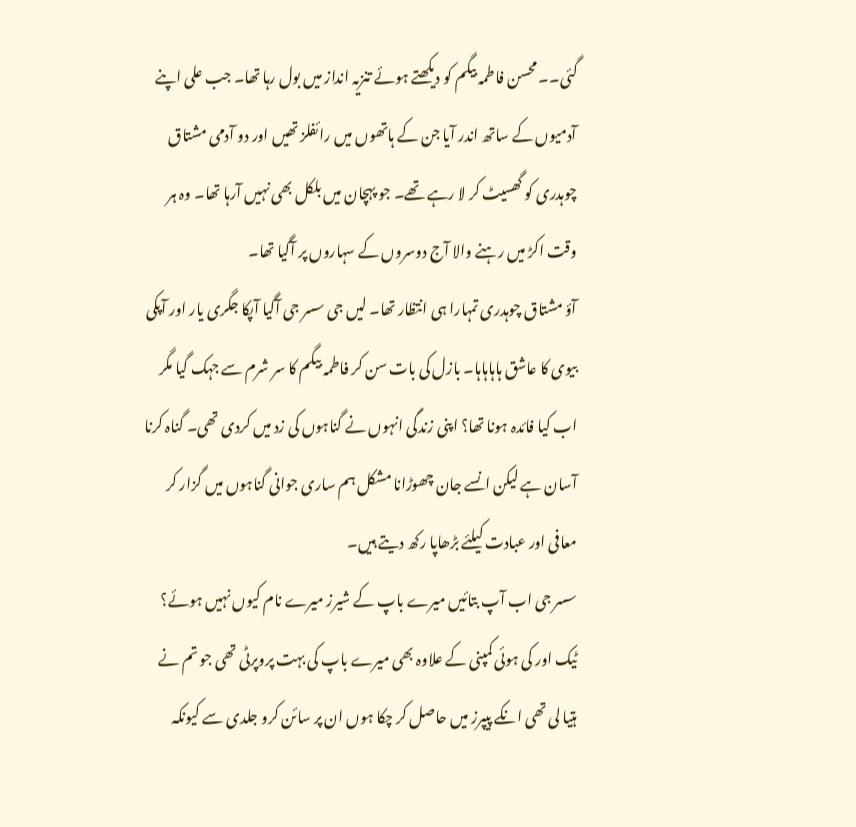گئی۔۔ محسن فاطمہ بیگم کو دیکھتے ہوئے تنزیہ انداز میں بول رہا تھا۔ جب علی اپنے آدمیوں کے ساتھ اندر آیا جن کے ہاتھوں میں رائفلز تھیں اور دو آدمی مشتاق چوہدری کو گھسیٹ کر لا رہے تھے۔ جو پہچان میں بلکل بھی نہیں آرہا تھا۔ وہ ہر وقت اکڑ میں رہنے والا آج دوسروں کے سہاروں پر آگیا تھا۔
آؤ مشتاق چوہدری تمہارا ہی انتظار تھا۔ لیں جی سسر جی آگیا آپکا جگری یار اور آپکی بیوی کا عاشق ہاہاہاہا۔ بازل کی بات سن کر فاطمہ بیگم کا سر شرم سے جہک گیا مگر اب کیا فائدہ ہونا تھا؟ اپنی زندگی انہوں نے گناہوں کی زد میں کردی تھی۔ گناہ کرنا آسان ہے لیکن انسے جان چھوڑانا مشکل ہم ساری جوانی گناہوں میں گزار کر معافی اور عبادت کیلئے بڑھاپا رکھ دیتے ہیں۔
سسر جی اب آپ بتائیں میرے باپ کے شیرز میرے نام کیوں نہیں ہوئے؟ ٹیک اور کی ہوئی کمپنی کے علاوہ بھی میرے باپ کی بہت پروپرٹی تھی جو تم نے ہتیا لی تھی انکے پیپرز میں حاصل کر چکا ہوں ان پر سائن کرو جلدی سے کیونکہ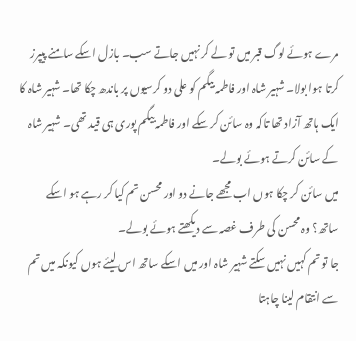مرے ہوئے لوگ قبر میں تو لے کر نہیں جاتے سب۔ بازل اسکے سامنے پیپرز کرتا ہوا بولا۔ شہیر شاہ اور فاطمہ بیگم کو علی دو کرسیوں پر باندھ چکا تھا۔ شہیر شاہ کا ایک ہاتھ آزاد تھا تاکہ وہ سائن کر سکے اور فاطمہ بیگم پوری ہی قید تھی۔ شہیر شاہ کے سائن کرتے ہوئے بولے۔
میں سائن کر چکا ہوں اب مجھے جانے دو اور محسن تم کیا کر رہے ہو اسکے ساتھ؟ وہ محسن کی طرف غصہ سے دیکھتے ہوئے بولے۔
جا تو تم کہیں نہیں سکتے شہیر شاہ اور میں اسکے ساتھ اس لیئے ہوں کیونکہ میں تم سے انتقام لینا چاہتا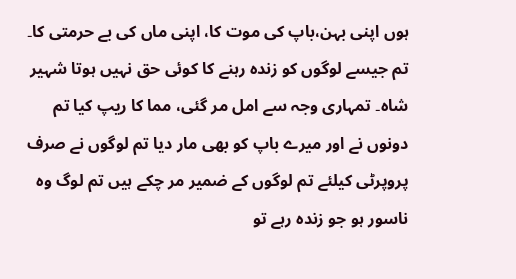ہوں اپنی بہن،باپ کی موت کا، اپنی ماں کی بے حرمتی کا۔ تم جیسے لوگوں کو زندہ رہنے کا کوئی حق نہیں ہوتا شہیر شاہ۔ تمہاری وجہ سے امل مر گئی، مما کا ریپ کیا تم دونوں نے اور میرے باپ کو بھی مار دیا تم لوگوں نے صرف پروپرٹی کیلئے تم لوگوں کے ضمیر مر چکے ہیں تم لوگ وہ ناسور ہو جو زندہ رہے تو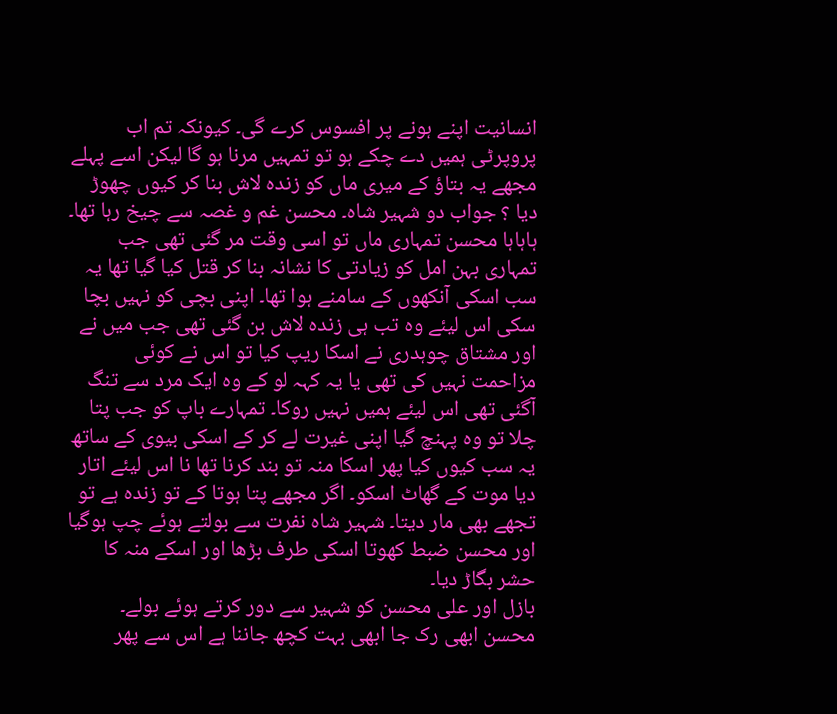انسانیت اپنے ہونے پر افسوس کرے گی۔ کیونکہ تم اب پروپرٹی ہمیں دے چکے ہو تو تمہیں مرنا ہو گا لیکن اسے پہلے مجھے یہ بتاؤ کے میری ماں کو زندہ لاش بنا کر کیوں چھوڑ دیا ؟ جواب دو شہیر شاہ۔ محسن غم و غصہ سے چیخ رہا تھا۔
ہاہاہا محسن تمہاری ماں تو اسی وقت مر گئی تھی جب تمہاری بہن امل کو زیادتی کا نشانہ بنا کر قتل کیا گیا تھا یہ سب اسکی آنکھوں کے سامنے ہوا تھا۔ اپنی بچی کو نہیں بچا سکی اس لیئے وہ تب ہی زندہ لاش بن گئی تھی جب میں نے اور مشتاق چوہدری نے اسکا ریپ کیا تو اس نے کوئی مزاحمت نہیں کی تھی یا یہ کہہ لو کے وہ ایک مرد سے تنگ آگئی تھی اس لیئے ہمیں نہیں روکا۔ تمہارے باپ کو جب پتا چلا تو وہ پہنچ گیا اپنی غیرت لے کر کے اسکی بیوی کے ساتھ یہ سب کیوں کیا پھر اسکا منہ تو بند کرنا تھا نا اس لیئے اتار دیا موت کے گھاٹ اسکو۔ اگر مجھے پتا ہوتا کے تو زندہ ہے تو تجھے بھی مار دیتا۔ شہیر شاہ نفرت سے بولتے ہوئے چپ ہوگیا اور محسن ضبط کھوتا اسکی طرف بڑھا اور اسکے منہ کا حشر بگاڑ دیا۔
بازل اور علی محسن کو شہیر سے دور کرتے ہوئے بولے۔
محسن ابھی رک جا ابھی بہت کچھ جاننا ہے اس سے پھر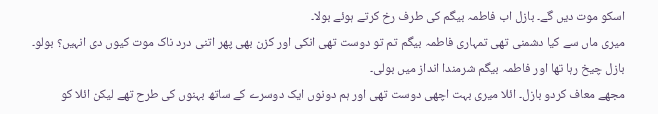اسکو موت دیں گے۔ بازل اب فاطمہ بیگم کی طرف رخ کرتے ہوئے بولا۔
میری ماں سے کیا دشمنی تھی تمہاری فاطمہ بیگم تم تو دوست تھی انکی اور کزن بھی پھر اتنی درد ناک موت کیوں دی انہیں؟ بولو۔ بازل چیخ رہا تھا اور فاطمہ بیگم شرمندا انداز میں بولی۔
مجھے معاف کردو بازل۔ ائلا میری بہت اچھی دوست تھی اور ہم دونوں ایک دوسرے کے ساتھ بہنوں کی طرح تھے لیکن ائلا کو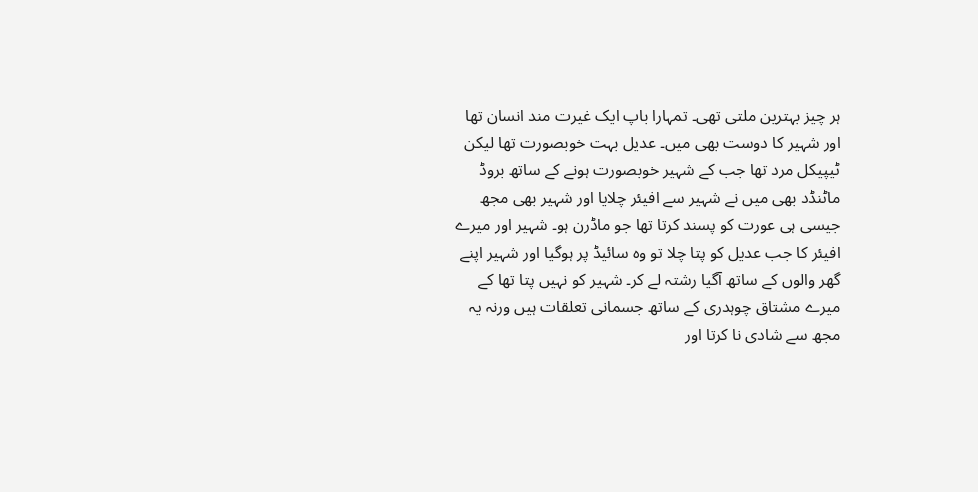ہر چیز بہترین ملتی تھی۔ تمہارا باپ ایک غیرت مند انسان تھا اور شہیر کا دوست بھی میں۔ عدیل بہت خوبصورت تھا لیکن ٹیپیکل مرد تھا جب کے شہیر خوبصورت ہونے کے ساتھ بروڈ ماٹنڈد بھی میں نے شہیر سے افیئر چلایا اور شہیر بھی مجھ جیسی ہی عورت کو پسند کرتا تھا جو ماڈرن ہو۔ شہیر اور میرے افیئر کا جب عدیل کو پتا چلا تو وہ سائیڈ پر ہوگیا اور شہیر اپنے گھر والوں کے ساتھ آگیا رشتہ لے کر۔ شہیر کو نہیں پتا تھا کے میرے مشتاق چوہدری کے ساتھ جسمانی تعلقات ہیں ورنہ یہ مجھ سے شادی نا کرتا اور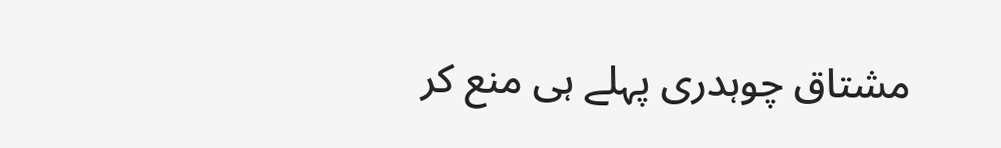مشتاق چوہدری پہلے ہی منع کر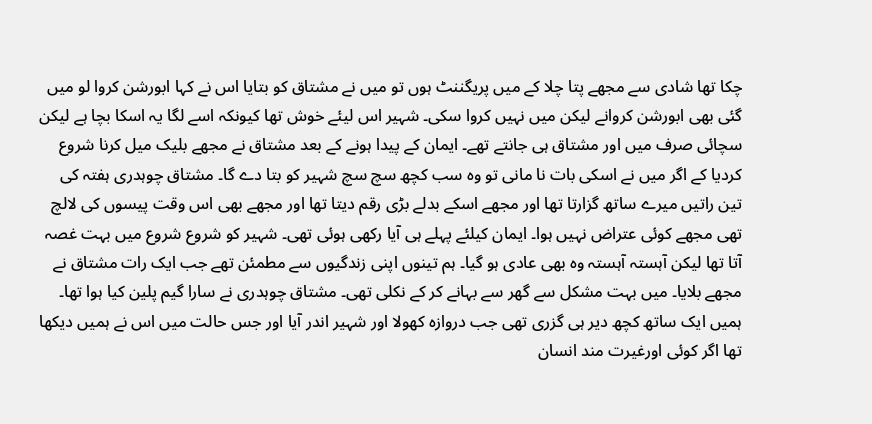چکا تھا شادی سے مجھے پتا چلا کے میں پریگننٹ ہوں تو میں نے مشتاق کو بتایا اس نے کہا ابورشن کروا لو میں گئی بھی ابورشن کروانے لیکن میں نہیں کروا سکی۔ شہیر اس لیئے خوش تھا کیونکہ اسے لگا یہ اسکا بچا ہے لیکن سچائی صرف میں اور مشتاق ہی جانتے تھے۔ ایمان کے پیدا ہونے کے بعد مشتاق نے مجھے بلیک میل کرنا شروع کردیا کے اگر میں نے اسکی بات نا مانی تو وہ سب کچھ سچ سچ شہیر کو بتا دے گا۔ مشتاق چوہدری ہفتہ کی تین راتیں میرے ساتھ گزارتا تھا اور مجھے اسکے بدلے بڑی رقم دیتا تھا اور مجھے بھی اس وقت پیسوں کی لالچ تھی مجھے کوئی عتراض نہیں ہوا۔ ایمان کیلئے پہلے ہی آیا رکھی ہوئی تھی۔ شہیر کو شروع شروع میں بہت غصہ آتا تھا لیکن آہستہ آہستہ وہ بھی عادی ہو گیا۔ ہم تینوں اپنی زندگیوں سے مطمئن تھے جب ایک رات مشتاق نے مجھے بلایا۔ میں بہت مشکل سے گھر سے بہانے کر کے نکلی تھی۔ مشتاق چوہدری نے سارا گیم پلین کیا ہوا تھا۔ ہمیں ایک ساتھ کچھ دیر ہی گزری تھی جب دروازہ کھولا اور شہیر اندر آیا اور جس حالت میں اس نے ہمیں دیکھا تھا اگر کوئی اورغیرت مند انسان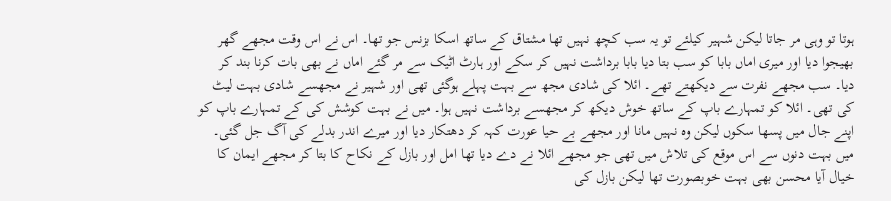ہوتا تو وہی مر جاتا لیکن شہیر کیلئے تو یہ سب کچھ نہیں تھا مشتاق کے ساتھ اسکا بزنس جو تھا۔ اس نے اس وقت مجھے گھر بھیجوا دیا اور میری اماں بابا کو سب بتا دیا بابا برداشت نہیں کر سکے اور ہارٹ اٹیک سے مر گئے اماں نے بھی بات کرنا بند کر دیا۔ سب مجھے نفرت سے دیکھتے تھے۔ ائلا کی شادی مجھ سے بہت پہلے ہوگئی تھی اور شہیر نے مجھسے شادی بہت لیٹ کی تھی۔ ائلا کو تمہارے باپ کے ساتھ خوش دیکھ کر مجھسے برداشت نہیں ہوا۔ میں نے بہت کوشش کی کے تمہارے باپ کو اپنے جال میں پسھا سکوں لیکن وہ نہیں مانا اور مجھے بے حیا عورت کہہ کر دھتکار دیا اور میرے اندر بدلے کی آگ جل گئی۔ میں بہت دنوں سے اس موقع کی تلاش میں تھی جو مجھے ائلا نے دے دیا تھا امل اور بازل کے نکاح کا بتا کر مجھے ایمان کا خیال آیا محسن بھی بہت خوبصورت تھا لیکن بازل کی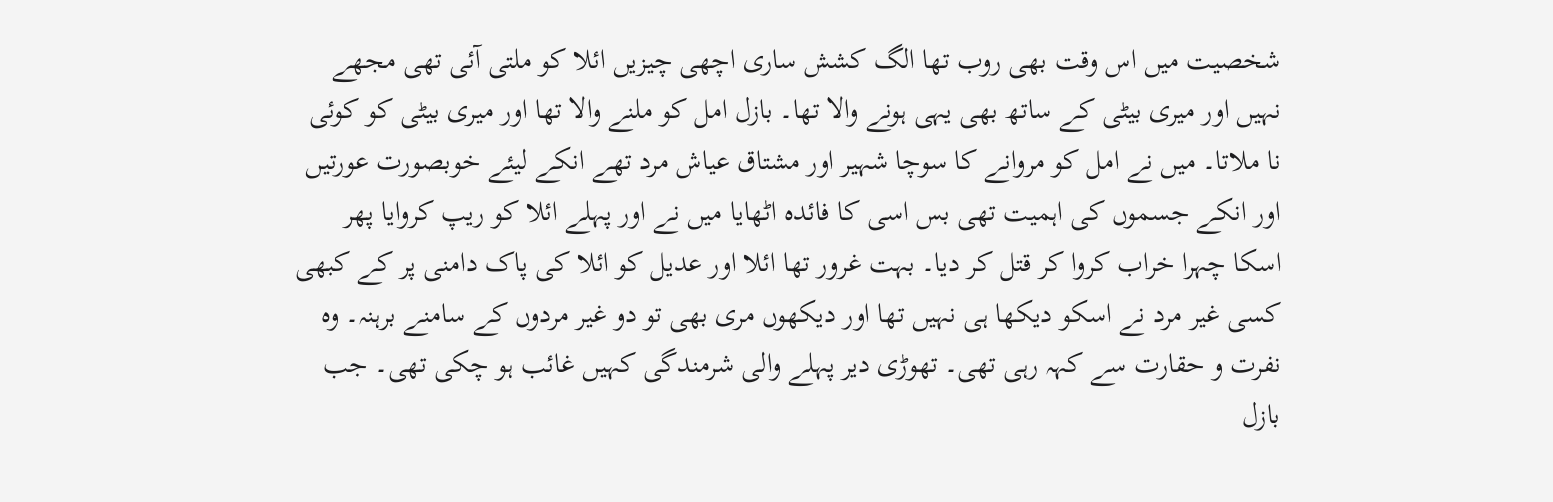شخصیت میں اس وقت بھی روب تھا الگ کشش ساری اچھی چیزیں ائلا کو ملتی آئی تھی مجھے نہیں اور میری بیٹی کے ساتھ بھی یہی ہونے والا تھا۔ بازل امل کو ملنے والا تھا اور میری بیٹی کو کوئی نا ملاتا۔ میں نے امل کو مروانے کا سوچا شہیر اور مشتاق عیاش مرد تھے انکے لیئے خوبصورت عورتیں اور انکے جسموں کی اہمیت تھی بس اسی کا فائدہ اٹھایا میں نے اور پہلے ائلا کو ریپ کروایا پھر اسکا چہرا خراب کروا کر قتل کر دیا۔ بہت غرور تھا ائلا اور عدیل کو ائلا کی پاک دامنی پر کے کبھی کسی غیر مرد نے اسکو دیکھا ہی نہیں تھا اور دیکھوں مری بھی تو دو غیر مردوں کے سامنے برہنہ۔ وہ نفرت و حقارت سے کہہ رہی تھی۔ تھوڑی دیر پہلے والی شرمندگی کہیں غائب ہو چکی تھی۔ جب بازل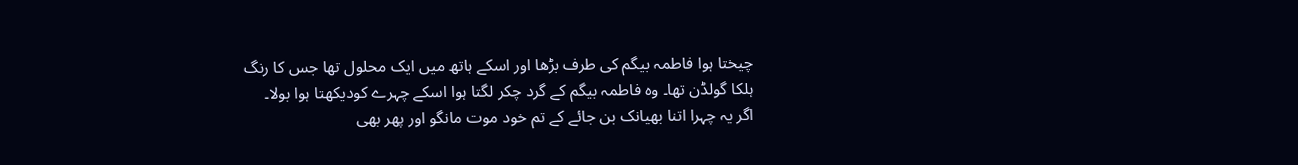چیختا ہوا فاطمہ بیگم کی طرف بڑھا اور اسکے ہاتھ میں ایک محلول تھا جس کا رنگ ہلکا گولڈن تھا۔ وہ فاطمہ بیگم کے گرد چکر لگتا ہوا اسکے چہرے کودیکھتا ہوا بولا۔
اگر یہ چہرا اتنا بھیانک بن جائے کے تم خود موت مانگو اور پھر بھی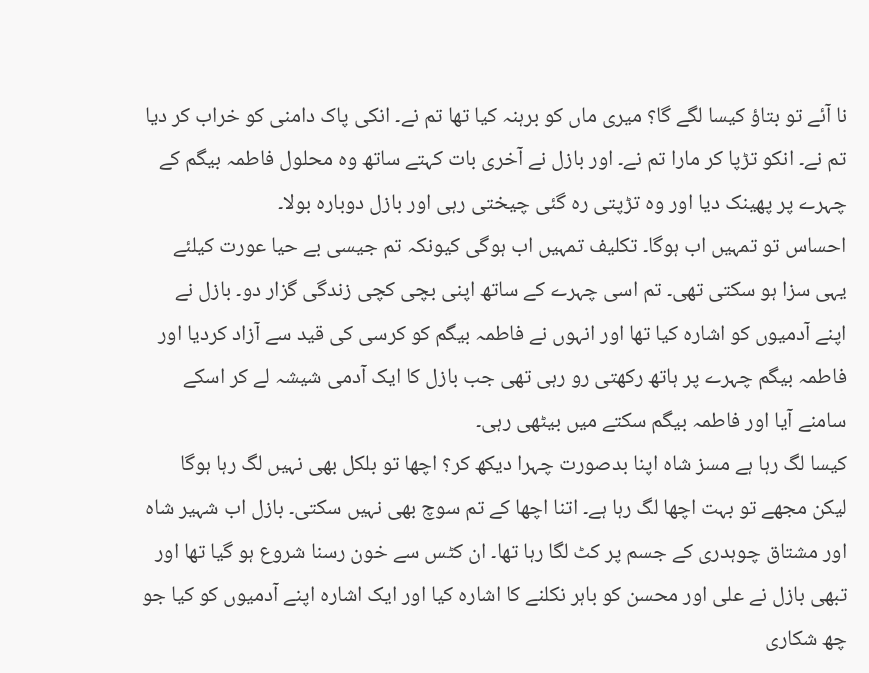نا آئے تو بتاؤ کیسا لگے گا؟ میری ماں کو برہنہ کیا تھا تم نے۔ انکی پاک دامنی کو خراب کر دیا تم نے۔ انکو تڑپا کر مارا تم نے۔ اور بازل نے آخری بات کہتے ساتھ وہ محلول فاطمہ بیگم کے چہرے پر پھینک دیا اور وہ تڑپتی رہ گئی چیختی رہی اور بازل دوبارہ بولا۔
احساس تو تمہیں اب ہوگا۔ تکلیف تمہیں اب ہوگی کیونکہ تم جیسی بے حیا عورت کیلئے یہی سزا ہو سکتی تھی۔ تم اسی چہرے کے ساتھ اپنی بچی کچی زندگی گزار دو۔ بازل نے اپنے آدمیوں کو اشارہ کیا تھا اور انہوں نے فاطمہ بیگم کو کرسی کی قید سے آزاد کردیا اور فاطمہ بیگم چہرے پر ہاتھ رکھتی رو رہی تھی جب بازل کا ایک آدمی شیشہ لے کر اسکے سامنے آیا اور فاطمہ بیگم سکتے میں بیٹھی رہی۔
کیسا لگ رہا ہے مسز شاہ اپنا بدصورت چہرا دیکھ کر؟ اچھا تو بلکل بھی نہیں لگ رہا ہوگا لیکن مجھے تو بہت اچھا لگ رہا ہے۔ اتنا اچھا کے تم سوچ بھی نہیں سکتی۔ بازل اب شہیر شاہ اور مشتاق چوہدری کے جسم پر کٹ لگا رہا تھا۔ ان کٹس سے خون رسنا شروع ہو گیا تھا اور تبھی بازل نے علی اور محسن کو باہر نکلنے کا اشارہ کیا اور ایک اشارہ اپنے آدمیوں کو کیا جو چھ شکاری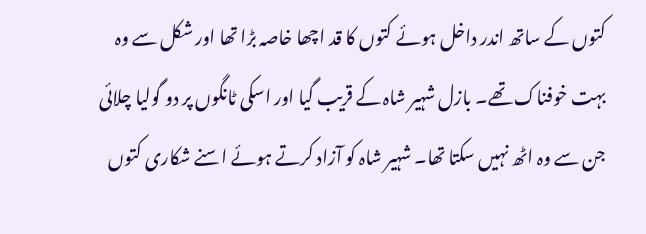کتوں کے ساتھ اندر داخل ہوئے کتوں کا قد اچھا خاصہ بڑا تھا اور شکل سے وہ بہت خوفناک تھے۔ بازل شہیر شاہ کے قریب گیا اور اسکی ٹانگوں پر دو گولیا چلائی جن سے وہ اٹھ نہیں سکتا تھا۔ شہیر شاہ کو آزاد کرتے ہوئے اسنے شکاری کتوں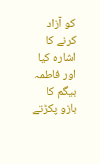کو آزاد کرنے کا اشارہ کیا اور فاطمہ بیگم کا بازو پکڑتے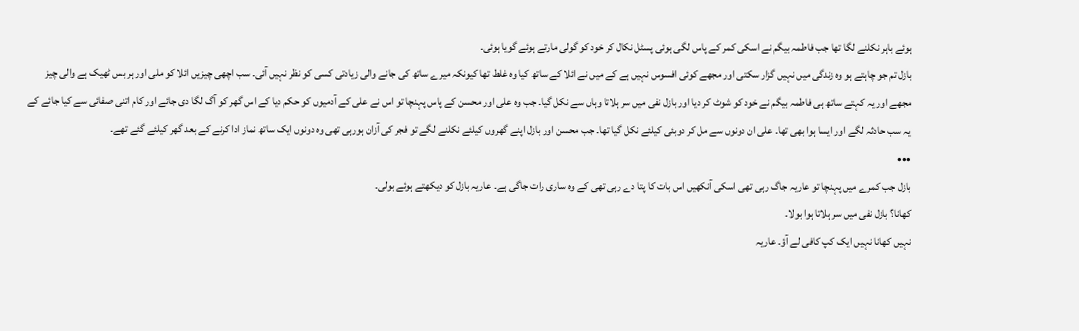ہوئے باہر نکلنے لگا تھا جب فاطمہ بیگم نے اسکی کمر کے پاس لگی ہوئی پسٹل نکال کر خود کو گولی مارتے ہوئے گویا ہوئی۔
بازل تم جو چاہتے ہو وہ زندگی میں نہیں گزار سکتی اور مجھے کوئی افسوس نہیں ہے کے میں نے ائلا کے ساتھ کیا وہ غلط تھا کیونکہ میرے ساتھ کی جانے والی زیادتی کسی کو نظر نہیں آئی۔ سب اچھی چیزیں ائلا کو ملی اور ہر بس ٹھیک ہے والی چیز مجھے اور یہ کہتے ساتھ ہی فاطمہ بیگم نے خود کو شوٹ کر دیا اور بازل نفی میں سر ہلاتا وہاں سے نکل گیا۔ جب وہ علی اور محسن کے پاس پہنچا تو اس نے علی کے آدمیوں کو حکم دیا کے اس گھر کو آگ لگا دی جائے اور کام اتنی صفائی سے کیا جائے کے یہ سب حادثہ لگے اور ایسا ہوا بھی تھا۔ علی ان دونوں سے مل کر دوبئی کیلئے نکل گیا تھا۔ جب محسن اور بازل اپنے گھروں کیلئے نکلنے لگے تو فجر کی آزان ہورہی تھی وہ دونوں ایک ساتھ نماز ادا کرنے کے بعد گھر کیلئے گئے تھے۔
•••
بازل جب کمرے میں پہنچا تو عاریہ جاگ رہی تھی اسکی آنکھیں اس بات کا پتا دے رہی تھی کے وہ ساری رات جاگی ہے۔ عاریہ بازل کو دیکھتے ہوئے بولی۔
کھانا؟ بازل نفی میں سر ہلاتا ہوا بولا۔
نہیں کھانا نہیں ایک کپ کافی لے آؤ۔ عاریہ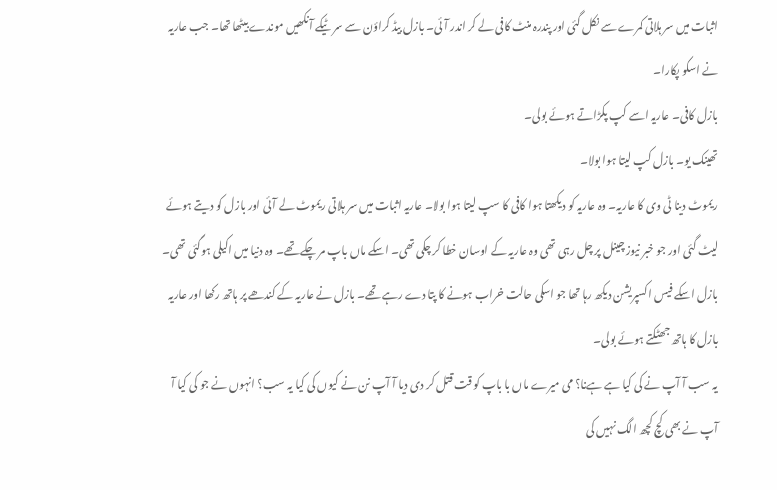اثبات میں سر ہلاتی کمرے سے نکل گئی اور پندرہ منٹ کافی لے کر اندر آئی۔ بازل بیڈ کراؤن سے سر ٹیکے آنکھیں موندے بیٹھا تھا۔ جب عاریہ نے اسکو پکارا۔
بازل کافی۔ عاریہ اسے کپ پکڑاتے ہوئے بولی۔
تھینک یو۔ بازل کپ لیتا ہوا بولا۔
ریموٹ دینا ٹی وی کا عاریہ۔ وہ عاریہ کو دیکھتا ہوا کافی کا سپ لیتا ہوا بولا۔ عاریہ اثبات میں سر ہلاتی ریموٹ لے آئی اور بازل کو دیتے ہوئے لیٹ گئی اور جو خبر نیوز چینل پر چل رہی تھی وہ عاریہ کے اوسان خطا کر چکی تھی۔ اسکے ماں باپ مر چکے تھے۔ وہ دنیا میں اکیلی ہوگئی تھی۔ بازل اسکے فیس اکسپریشن دیکھ رہا تھا جو اسکی حالت خراب ہونے کا پتا دے رہے تھے۔ بازل نے عاریہ کے کندھے پر ہاتھ رکھا اور عاریہ بازل کا ہاتھ جھٹکتے ہوئے بولی۔
یہ سب آ آپ نے کی کیا ہے ہےنا؟ می میرے ماں با باپ کو قت قتل کر دی دیا آ آپ نن نے کیوں کی کیا یہ سب؟ انہوں نے جو کی کیا آ آپ نے بھی کچ کچھ الگ نہیں کی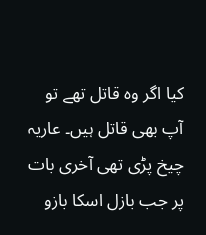کیا اگر وہ قاتل تھے تو آپ بھی قاتل ہیں۔ عاریہ چیخ پڑی تھی آخری بات پر جب بازل اسکا بازو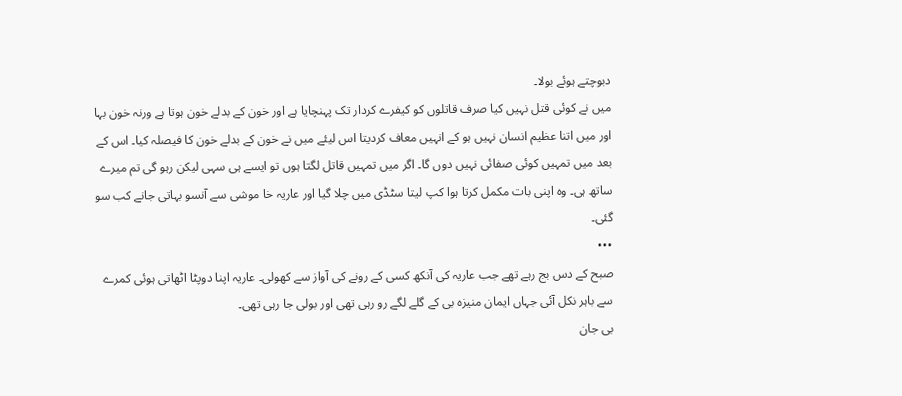دبوچتے ہوئے بولا۔
میں نے کوئی قتل نہیں کیا صرف قاتلوں کو کیفرے کردار تک پہنچایا ہے اور خون کے بدلے خون ہوتا ہے ورنہ خون بہا اور میں اتنا عظیم انسان نہیں ہو کے انہیں معاف کردیتا اس لیئے میں نے خون کے بدلے خون کا فیصلہ کیا۔ اس کے بعد میں تمہیں کوئی صفائی نہیں دوں گا۔ اگر میں تمہیں قاتل لگتا ہوں تو ایسے ہی سہی لیکن رہو گی تم میرے ساتھ ہی۔ وہ اپنی بات مکمل کرتا ہوا کپ لیتا سٹڈی میں چلا گیا اور عاریہ خا موشی سے آنسو بہاتی جانے کب سو گئی۔
•••
صبح کے دس بج رہے تھے جب عاریہ کی آنکھ کسی کے رونے کی آواز سے کھولی۔ عاریہ اپنا دوپٹا اٹھاتی ہوئی کمرے سے باہر نکل آئی جہاں ایمان منیزہ بی کے گلے لگے رو رہی تھی اور بولی جا رہی تھی۔
بی جان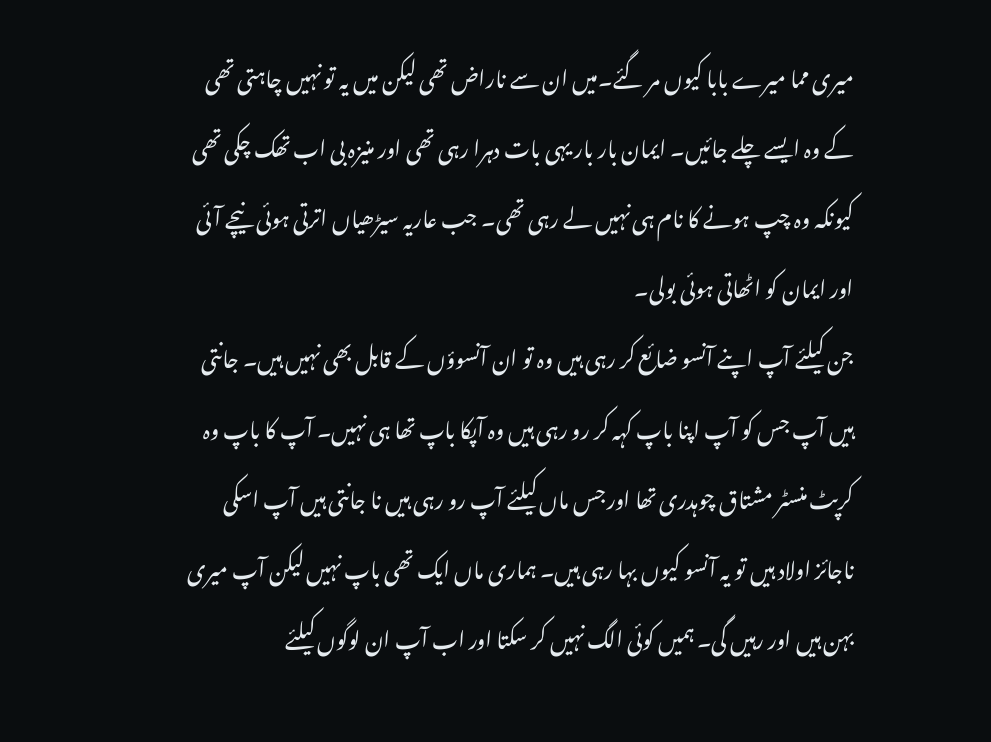میری مما میرے بابا کیوں مر گئے۔میں ان سے ناراض تھی لیکن میں یہ تو نہیں چاہتی تھی کے وہ ایسے چلے جائیں۔ ایمان بار بار یہی بات دہرا رہی تھی اور منیزہ بی اب تھک چکی تھی کیونکہ وہ چپ ہونے کا نام ہی نہیں لے رہی تھی۔ جب عاریہ سیڑھیاں اترتی ہوئی نیچے آئی اور ایمان کو اٹھاتی ہوئی بولی۔
جن کیلئے آپ اپنے آنسو ضائع کر رہی ہیں وہ تو ان آنسوؤں کے قابل بھی نہیں ہیں۔ جانتی ہیں آپ جس کو آپ اپنا باپ کہہ کر رو رہی ہیں وہ آپکا باپ تھا ہی نہیں۔ آپ کا باپ وہ کرپٹ منسٹر مشتاق چوہدری تھا اور جس ماں کیلئے آپ رو رہی ہیں نا جانتی ہیں آپ اسکی ناجائز اولاد ہیں تو یہ آنسو کیوں بہا رہی ہیں۔ ہماری ماں ایک تھی باپ نہیں لیکن آپ میری بہن ہیں اور رہیں گی۔ ہمیں کوئی الگ نہیں کر سکتا اور اب آپ ان لوگوں کیلئے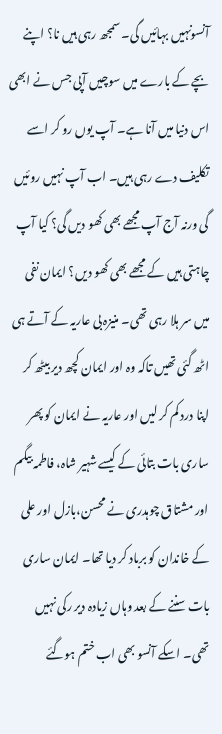آنسونہیں بہائیں گی۔ سمجھ رہی ہیں نا؟ اپنے بچے کے بارے میں سوچیں آپی جس نے ابھی اس دنیا میں آنا ہے۔ آپ یوں رو کر اسے تکلیف دے رہی ہیں۔ اب آپ نہیں روئیں گی ورنہ آج آپ مجھے بھی کھو دیں گی؟ کیا آپ چاہتی ہیں کے مجھے بھی کھو دیں؟ ایمان نفی میں سر ہلا رہی تھی۔ منیزہ بی عاریہ کے آتے ہی اٹھ گئی تھیں تاکہ وہ اور ایمان کچھ دیر بیٹھ کر اپنا درد کم کر لیں اور عاریہ نے ایمان کو پھر ساری بات بتائی کے کیسے شہیر شاہ، فاطمہ بیگم اور مشتاق چوہدری نے محسن،بازل اور علی کے خاندان کو برباد کر دیا تھا۔ ایمان ساری بات سننے کے بعد وہاں زیادہ دیر رکی نہیں تھی۔ اسکے آنسو بھی اب ختم ہوگئے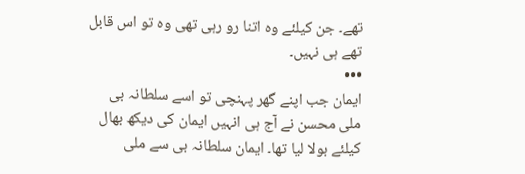تھے۔ جن کیلئے وہ اتنا رو رہی تھی وہ تو اس قابل تھے ہی نہیں۔
•••
ایمان جب اپنے گھر پہنچی تو اسے سلطانہ بی ملی محسن نے آج ہی انہیں ایمان کی دیکھ بھال کیلئے بولا لیا تھا۔ ایمان سلطانہ بی سے ملی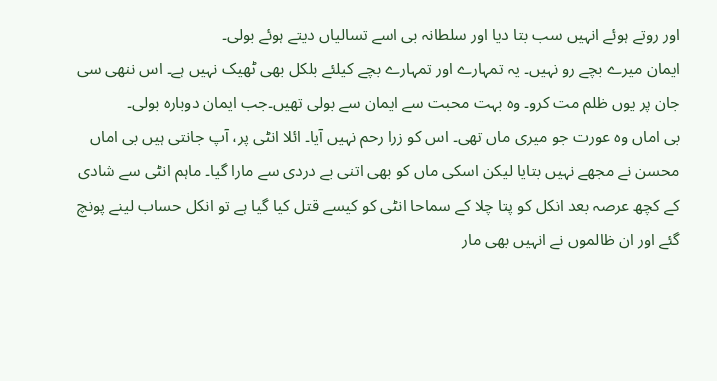اور روتے ہوئے انہیں سب بتا دیا اور سلطانہ بی اسے تسالیاں دیتے ہوئے بولی۔
ایمان میرے بچے رو نہیں۔ یہ تمہارے اور تمہارے بچے کیلئے بلکل بھی ٹھیک نہیں ہے۔ اس ننھی سی جان پر یوں ظلم مت کرو۔ وہ بہت محبت سے ایمان سے بولی تھیں۔جب ایمان دوبارہ بولی۔
بی اماں وہ عورت جو میری ماں تھی۔ اس کو زرا رحم نہیں آیا۔ ائلا انٹی پر، آپ جانتی ہیں بی اماں محسن نے مجھے نہیں بتایا لیکن اسکی ماں کو بھی اتنی بے دردی سے مارا گیا۔ ماہم انٹی سے شادی کے کچھ عرصہ بعد انکل کو پتا چلا کے سماحا انٹی کو کیسے قتل کیا گیا ہے تو انکل حساب لینے پونچ گئے اور ان ظالموں نے انہیں بھی مار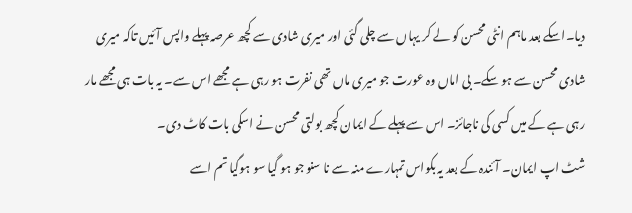دیا۔اسکے بعد ماہم انٹی محسن کو لے کر یہاں سے چلی گئی اور میری شادی سے کچھ عرصہ پہلے واپس آئیں تاکہ میری شادی محسن سے ہو سکے۔ بی اماں وہ عورت جو میری ماں تھی نفرت ہو رہی ہے مجھے اس سے۔ یہ بات ہی مجھے مار رہی ہے کے میں کسی کی ناجائز۔ اس سے پہلے کے ایمان کچھ بولتی محسن نے اسکی بات کاٹ دی۔
شٹ اپ ایمان۔ آئندہ کے بعد یہ بکواس تمہارے منہ سے نا سنو جو ہو گیا سو ہوگیا تم اسے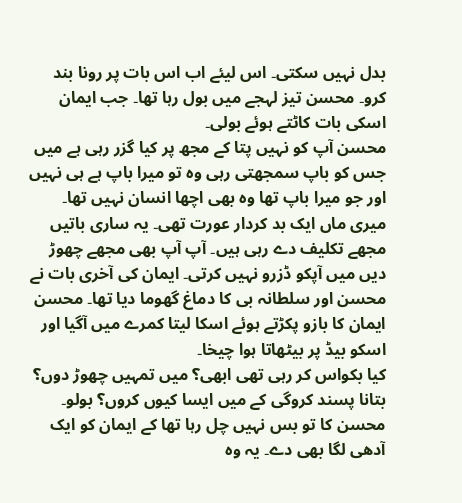بدل نہیں سکتی۔ اس لیئے اب اس بات پر رونا بند کرو۔ محسن تیز لہجے میں بول رہا تھا۔ جب ایمان اسکی بات کاٹتے ہوئے بولی۔
محسن آپ کو نہیں پتا کے مجھ پر کیا گزر رہی ہے میں جس کو باپ سمجھتی رہی وہ تو میرا باپ ہے ہی نہیں اور جو میرا باپ تھا وہ بھی اچھا انسان نہیں تھا۔ میری ماں ایک بد کردار عورت تھی۔ یہ ساری باتیں مجھے تکلیف دے رہی ہیں۔ آپ آپ بھی مجھے چھوڑ دیں میں آپکو ڈزرو نہیں کرتی۔ ایمان کی آخری بات نے محسن اور سلطانہ بی کا دماغ گھوما دیا تھا۔ محسن ایمان کا بازو پکڑتے ہوئے اسکا لیتا کمرے میں آگیا اور اسکو بیڈ پر بیٹھاتا ہوا چیخا۔
کیا بکواس کر رہی تھی ابھی؟ میں تمہیں چھوڑ دوں؟ بتانا پسند کروگی کے میں ایسا کیوں کروں؟ بولو۔ محسن کا تو بس نہیں چل رہا تھا کے ایمان کو ایک آدھی لگا بھی دے۔ یہ وہ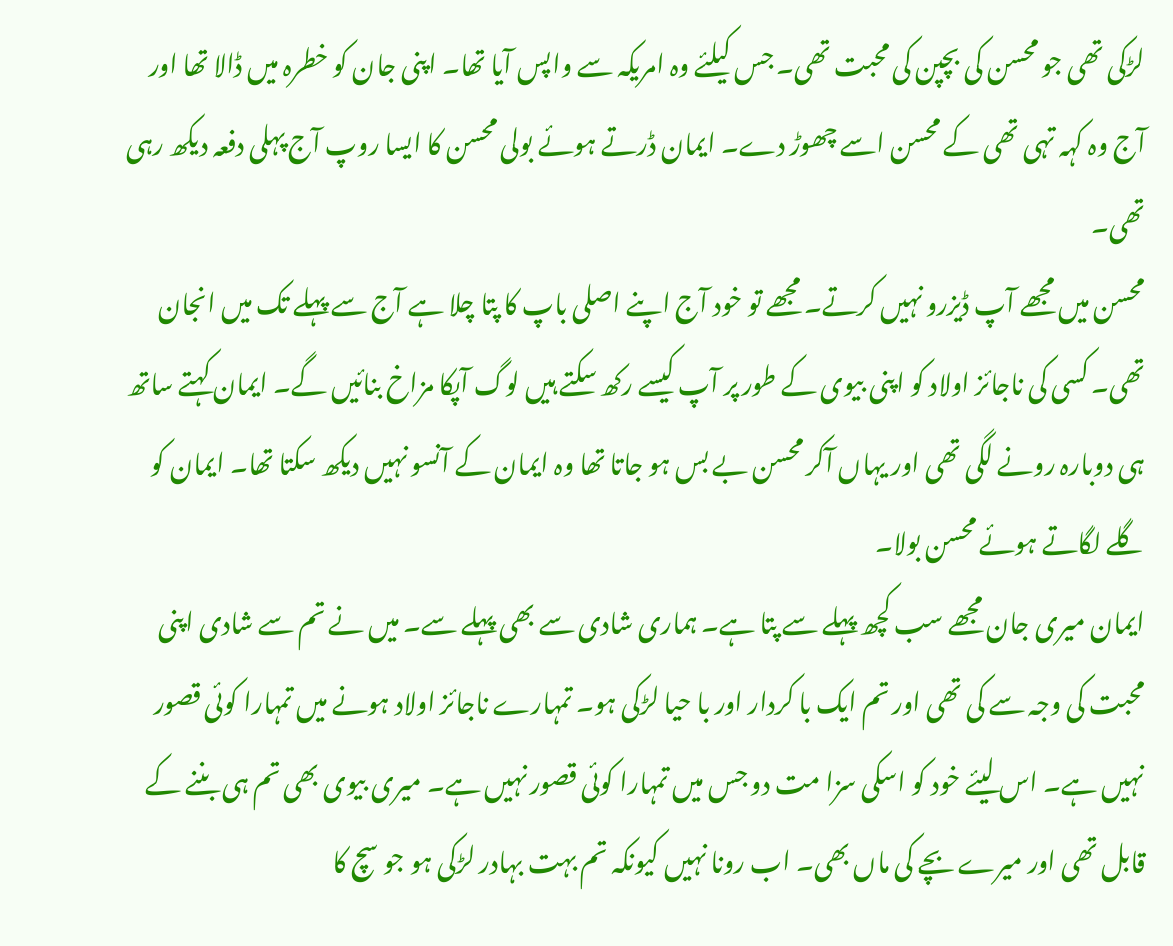لڑکی تھی جو محسن کی بچپن کی محبت تھی۔ جس کیلئے وہ امریکہ سے واپس آیا تھا۔ اپنی جان کو خطرہ میں ڈالا تھا اور آج وہ کہہ تہی تھی کے محسن اسے چھوڑ دے۔ ایمان ڈرتے ہوئے بولی محسن کا ایسا روپ آج پہلی دفعہ دیکھ رہی تھی۔
محسن میں مجھے آپ ڈیزرو نہیں کرتے۔ مجھے تو خود آج اپنے اصلی باپ کا پتا چلا ہے آج سے پہلے تک میں انجان تھی۔ کسی کی ناجائز اولاد کو اپنی بیوی کے طور پر آپ کیسے رکھ سکتے ہیں لوگ آپکا مزاخ بنائیں گے۔ ایمان کہتے ساتھ ہی دوبارہ رونے لگی تھی اور یہاں آکر محسن بے بس ہو جاتا تھا وہ ایمان کے آنسو نہیں دیکھ سکتا تھا۔ ایمان کو گلے لگاتے ہوئے محسن بولا۔
ایمان میری جان مجھے سب کچھ پہلے سے پتا ہے۔ ہماری شادی سے بھی پہلے سے۔ میں نے تم سے شادی اپنی محبت کی وجہ سے کی تھی اور تم ایک با کردار اور با حیا لڑکی ہو۔ تمہارے ناجائز اولاد ہونے میں تمہارا کوئی قصور نہیں ہے۔ اس لیئے خود کو اسکی سزا مت دو جس میں تمہارا کوئی قصور نہیں ہے۔ میری بیوی بھی تم ہی بننے کے قابل تھی اور میرے بچے کی ماں بھی۔ اب رونا نہیں کیونکہ تم بہت بہادر لڑکی ہو جو سچ کا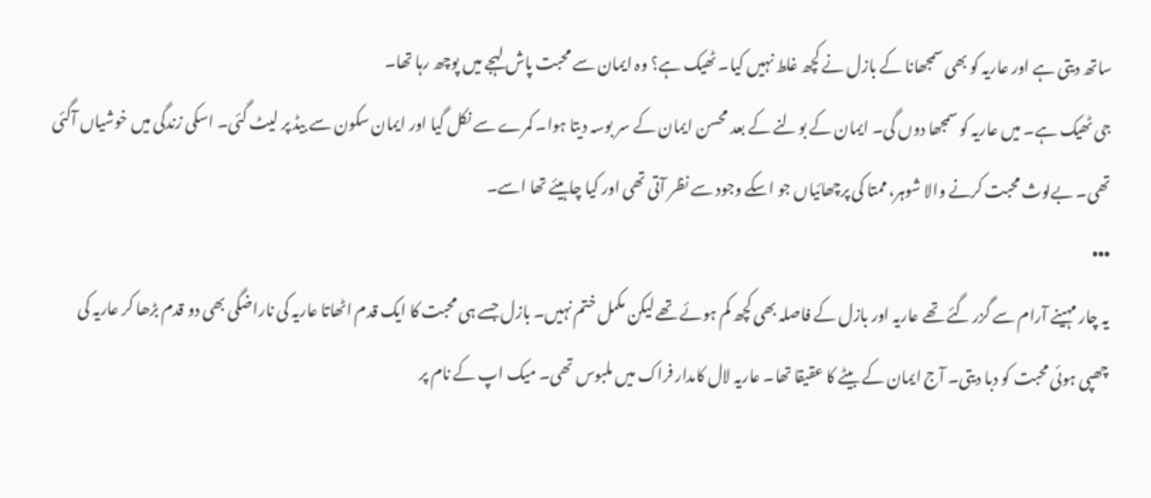ساتھ دیتی ہے اور عاریہ کو بھی سمجھانا کے بازل نے کچھ غلط نہیں کیا۔ ٹھیک ہے؟ وہ ایمان سے محبت پاش لہجے میں پوچھ رہا تھا۔
جی ٹھیک ہے۔ میں عاریہ کو سمجھا دوں گی۔ ایمان کے بولنے کے بعد محسن ایمان کے سر بوسہ دیتا ہوا۔ کمرے سے نکل گیا اور ایمان سکون سے بیڈ پر لیٹ گئی۔ اسکی زندگی میں خوشیاں آگئی تھی۔ بےلوث محبت کرنے والا شوہر، ممتا کی پرچھائیاں جو اسکے وجود سے نظر آتی تھی اور کیا چاہیئے تھا اسے۔
•••
یہ چار مہینے آرام سے گزر گئے تھے عاریہ اور بازل کے فاصلہ بھی کچھ کم ہوئے تھے لیکن مکمل ختم نہیں۔ بازل جسے ہی محبت کا ایک قدم اٹھاتا عاریہ کی ناراضگی بھی دو قدم بڑھا کر عاریہ کی چھپی ہوئی محبت کو دبا دیتی۔ آج ایمان کے بیٹے کا عقیقا تھا۔ عاریہ لال کامدار فراک میں ملبوس تھی۔ میک اپ کے نام پر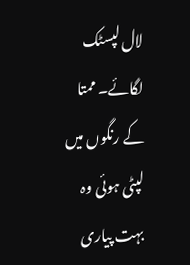لال لپسٹک لگائے۔ ممتا کے رنگوں میں لپٹی ہوئی وہ بہت پیاری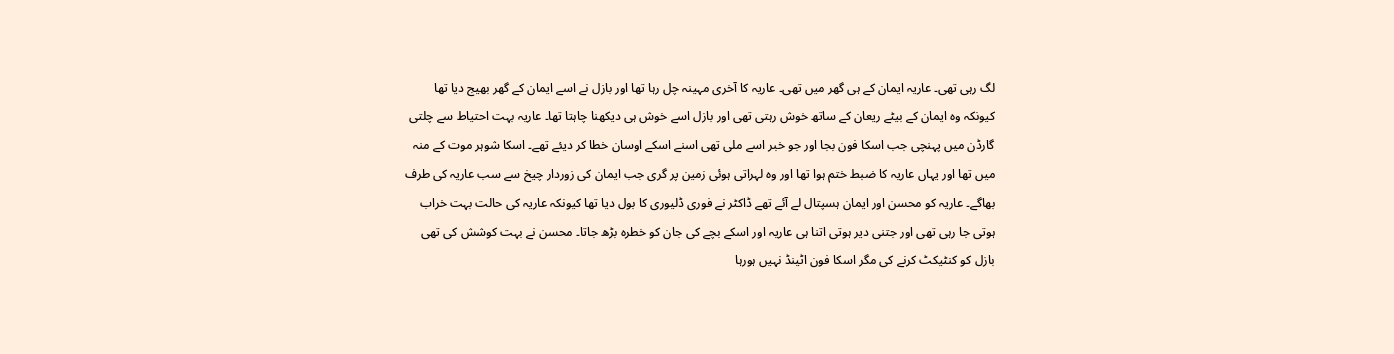لگ رہی تھی۔ عاریہ ایمان کے ہی گھر میں تھی۔ عاریہ کا آخری مہینہ چل رہا تھا اور بازل نے اسے ایمان کے گھر بھیج دیا تھا کیونکہ وہ ایمان کے بیٹے ریعان کے ساتھ خوش رہتی تھی اور بازل اسے خوش ہی دیکھنا چاہتا تھا۔ عاریہ بہت احتیاط سے چلتی گارڈن میں پہنچی جب اسکا فون بجا اور جو خبر اسے ملی تھی اسنے اسکے اوسان خطا کر دیئے تھے۔ اسکا شوہر موت کے منہ میں تھا اور یہاں عاریہ کا ضبط ختم ہوا تھا اور وہ لہراتی ہوئی زمین پر گری جب ایمان کی زوردار چیخ سے سب عاریہ کی طرف بھاگے۔ عاریہ کو محسن اور ایمان ہسپتال لے آئے تھے ڈاکٹر نے فوری ڈلیوری کا بول دیا تھا کیونکہ عاریہ کی حالت بہت خراب ہوتی جا رہی تھی اور جتنی دیر ہوتی اتنا ہی عاریہ اور اسکے بچے کی جان کو خطرہ بڑھ جاتا۔ محسن نے بہت کوشش کی تھی بازل کو کنٹیکٹ کرنے کی مگر اسکا فون اٹینڈ نہیں ہورہا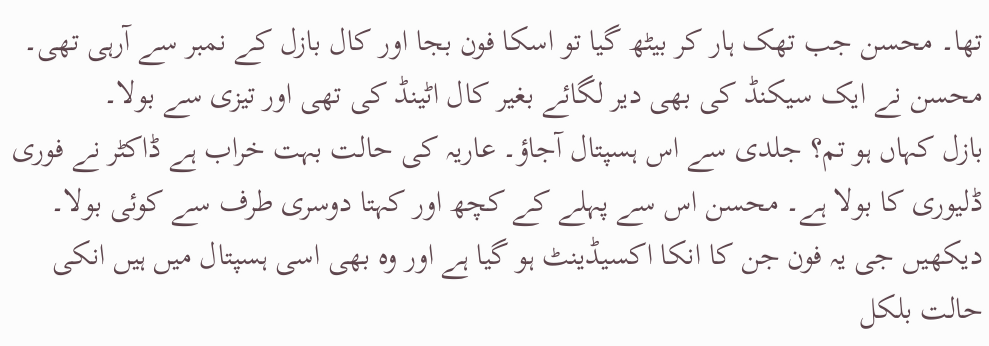تھا۔ محسن جب تھک ہار کر بیٹھ گیا تو اسکا فون بجا اور کال بازل کے نمبر سے آرہی تھی۔ محسن نے ایک سیکنڈ کی بھی دیر لگائے بغیر کال اٹینڈ کی تھی اور تیزی سے بولا۔
بازل کہاں ہو تم؟ جلدی سے اس ہسپتال آجاؤ۔ عاریہ کی حالت بہت خراب ہے ڈاکٹر نے فوری ڈلیوری کا بولا ہے۔ محسن اس سے پہلے کے کچھ اور کہتا دوسری طرف سے کوئی بولا۔
دیکھیں جی یہ فون جن کا انکا اکسیڈینٹ ہو گیا ہے اور وہ بھی اسی ہسپتال میں ہیں انکی حالت بلکل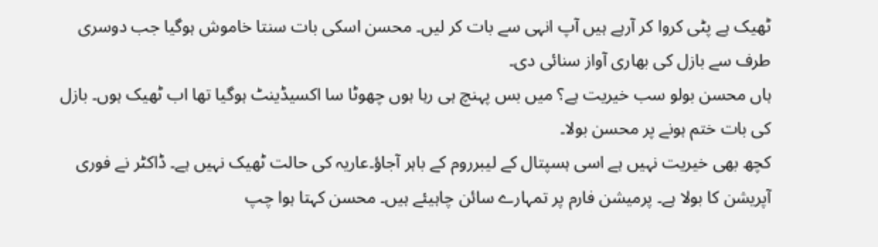ٹھیک ہے پٹی کروا کر آرہے ہیں آپ انہی سے بات کر لیں۔ محسن اسکی بات سنتا خاموش ہوگیا جب دوسری طرف سے بازل کی بھاری آواز سنائی دی۔
ہاں محسن بولو سب خیریت ہے؟ میں بس پہنچ ہی رہا ہوں چھوٹا سا اکسیڈینٹ ہوگیا تھا اب ٹھیک ہوں۔ بازل کی بات ختم ہونے پر محسن بولا۔
کچھ بھی خیریت نہیں ہے اسی ہسپتال کے لیبرروم کے باہر آجاؤ۔عاریہ کی حالت ٹھیک نہیں ہے۔ ڈاکٹر نے فوری آپریشن کا بولا ہے۔ پرمیشن فارم پر تمہارے سائن چاہیئے ہیں۔ محسن کہتا ہوا چپ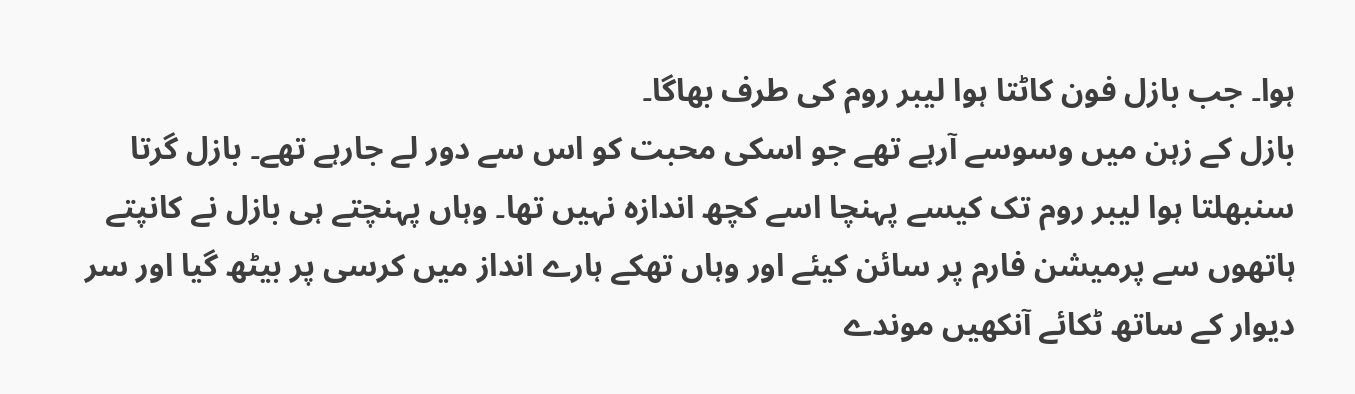ہوا۔ جب بازل فون کاٹتا ہوا لیبر روم کی طرف بھاگا۔
بازل کے زہن میں وسوسے آرہے تھے جو اسکی محبت کو اس سے دور لے جارہے تھے۔ بازل گرتا سنبھلتا ہوا لیبر روم تک کیسے پہنچا اسے کچھ اندازہ نہیں تھا۔ وہاں پہنچتے ہی بازل نے کانپتے ہاتھوں سے پرمیشن فارم پر سائن کیئے اور وہاں تھکے ہارے انداز میں کرسی پر بیٹھ گیا اور سر دیوار کے ساتھ ٹکائے آنکھیں موندے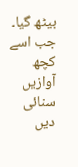بیٹھ گیا۔ جب اسے کچھ آوازیں سنائی دیں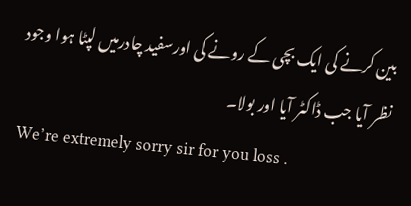بین کرنے کی ایک بچی کے رونے کی اورسفید چادرمیں لپٹا ہوا وجود نظر آیا جب ڈاکٹر آیا اور بولا۔
We’re extremely sorry sir for you loss .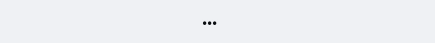•••